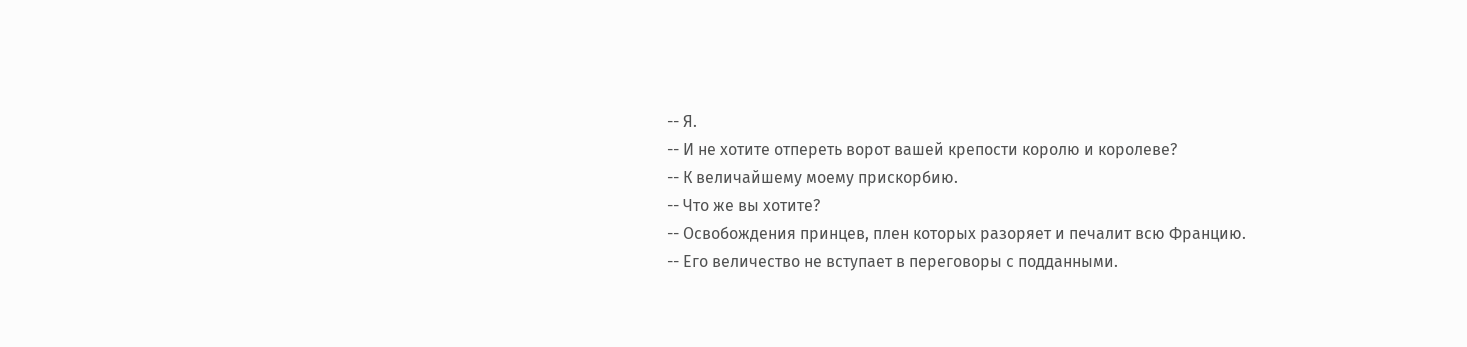-- Я.
-- И не хотите отпереть ворот вашей крепости королю и королеве?
-- К величайшему моему прискорбию.
-- Что же вы хотите?
-- Освобождения принцев, плен которых разоряет и печалит всю Францию.
-- Его величество не вступает в переговоры с подданными.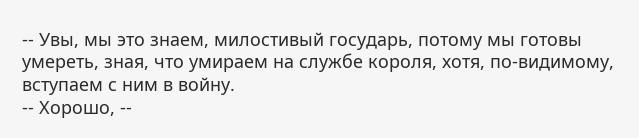-- Увы, мы это знаем, милостивый государь, потому мы готовы умереть, зная, что умираем на службе короля, хотя, по-видимому, вступаем с ним в войну.
-- Хорошо, --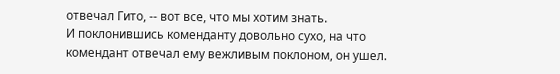отвечал Гито, -- вот все, что мы хотим знать.
И поклонившись коменданту довольно сухо, на что комендант отвечал ему вежливым поклоном, он ушел.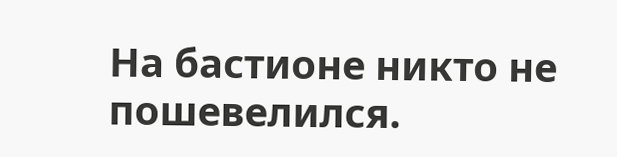На бастионе никто не пошевелился.